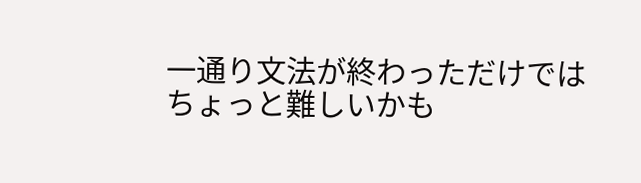一通り文法が終わっただけではちょっと難しいかも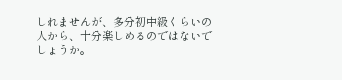しれませんが、多分初中級くらいの人から、十分楽しめるのではないでしょうか。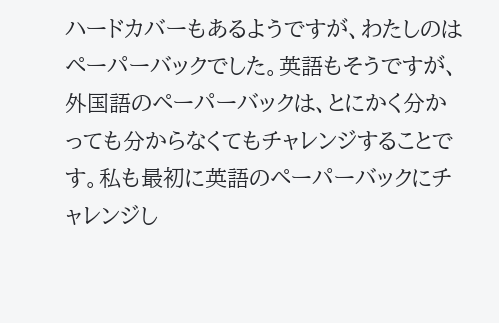ハードカバーもあるようですが、わたしのはペーパーバックでした。英語もそうですが、外国語のペーパーバックは、とにかく分かっても分からなくてもチャレンジすることです。私も最初に英語のペーパーバックにチャレンジし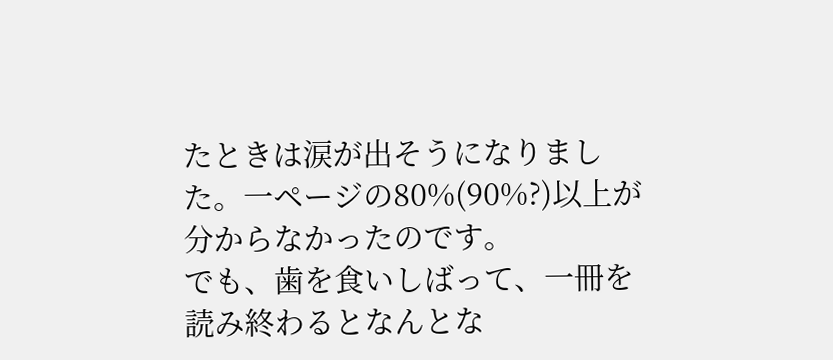たときは涙が出そうになりました。一ページの80%(90%?)以上が分からなかったのです。
でも、歯を食いしばって、一冊を読み終わるとなんとな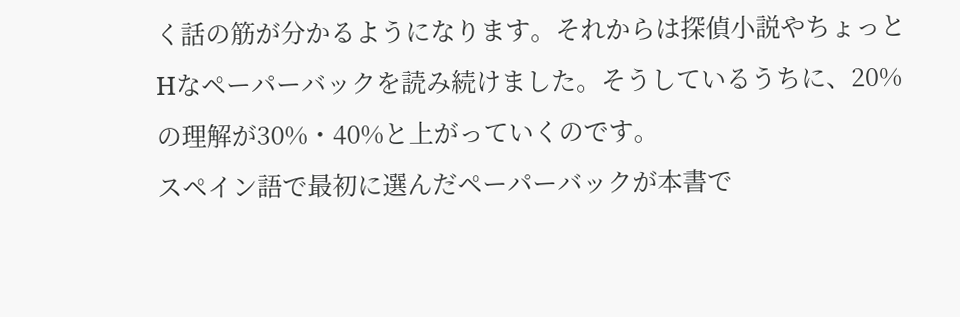く話の筋が分かるようになります。それからは探偵小説やちょっとHなペーパーバックを読み続けました。そうしているうちに、20%の理解が30%・40%と上がっていくのです。
スペイン語で最初に選んだペーパーバックが本書で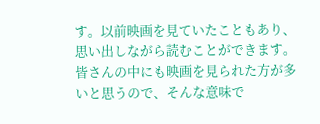す。以前映画を見ていたこともあり、思い出しながら読むことができます。皆さんの中にも映画を見られた方が多いと思うので、そんな意味で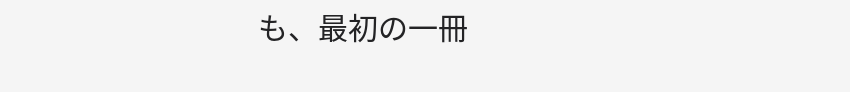も、最初の一冊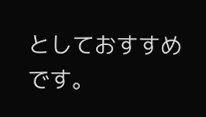としておすすめです。